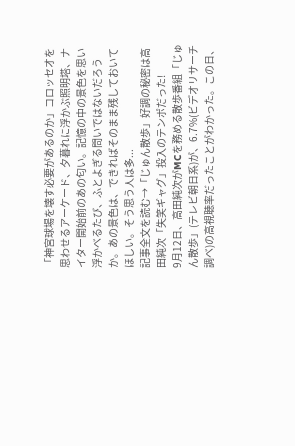「神宮球場を壊す必要があるのか」コロッセオを思わせるアーケード、夕暮れに浮かぶ照明塔、ナイター開始前のあの匂い。記憶の中の景色を思い浮かべるたび、ふとよぎる問いではないだろうか。あの景色は、できればそのまま残しておいてほしい。そう思う人は多...
記事全文を読む→「じゅん散歩」好調の秘密は高田純次「失笑ギャグ」投入のテンポだった!
9月12日、高田純次がMCを務める散歩番組「じゅん散歩」(テレビ朝日系)が、6.7%(ビデオリサーチ調べ)の高視聴率だったことがわかった。この日、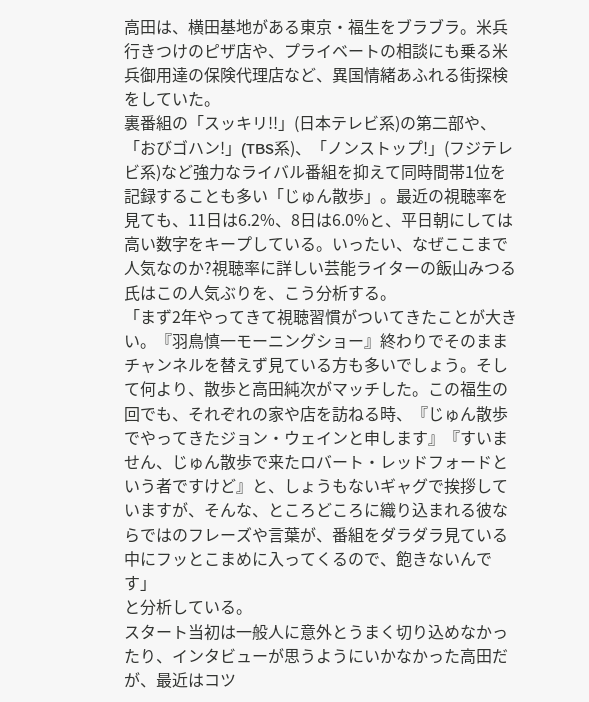高田は、横田基地がある東京・福生をブラブラ。米兵行きつけのピザ店や、プライベートの相談にも乗る米兵御用達の保険代理店など、異国情緒あふれる街探検をしていた。
裏番組の「スッキリ!!」(日本テレビ系)の第二部や、「おびゴハン!」(TBS系)、「ノンストップ!」(フジテレビ系)など強力なライバル番組を抑えて同時間帯1位を記録することも多い「じゅん散歩」。最近の視聴率を見ても、11日は6.2%、8日は6.0%と、平日朝にしては高い数字をキープしている。いったい、なぜここまで人気なのか?視聴率に詳しい芸能ライターの飯山みつる氏はこの人気ぶりを、こう分析する。
「まず2年やってきて視聴習慣がついてきたことが大きい。『羽鳥慎一モーニングショー』終わりでそのままチャンネルを替えず見ている方も多いでしょう。そして何より、散歩と高田純次がマッチした。この福生の回でも、それぞれの家や店を訪ねる時、『じゅん散歩でやってきたジョン・ウェインと申します』『すいません、じゅん散歩で来たロバート・レッドフォードという者ですけど』と、しょうもないギャグで挨拶していますが、そんな、ところどころに織り込まれる彼ならではのフレーズや言葉が、番組をダラダラ見ている中にフッとこまめに入ってくるので、飽きないんです」
と分析している。
スタート当初は一般人に意外とうまく切り込めなかったり、インタビューが思うようにいかなかった高田だが、最近はコツ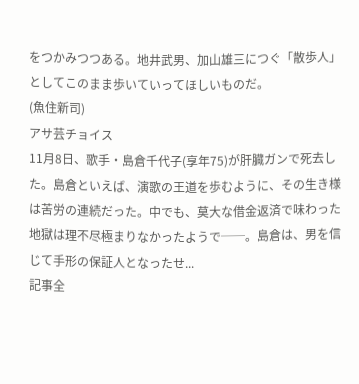をつかみつつある。地井武男、加山雄三につぐ「散歩人」としてこのまま歩いていってほしいものだ。
(魚住新司)
アサ芸チョイス
11月8日、歌手・島倉千代子(享年75)が肝臓ガンで死去した。島倉といえば、演歌の王道を歩むように、その生き様は苦労の連続だった。中でも、莫大な借金返済で味わった地獄は理不尽極まりなかったようで──。島倉は、男を信じて手形の保証人となったせ...
記事全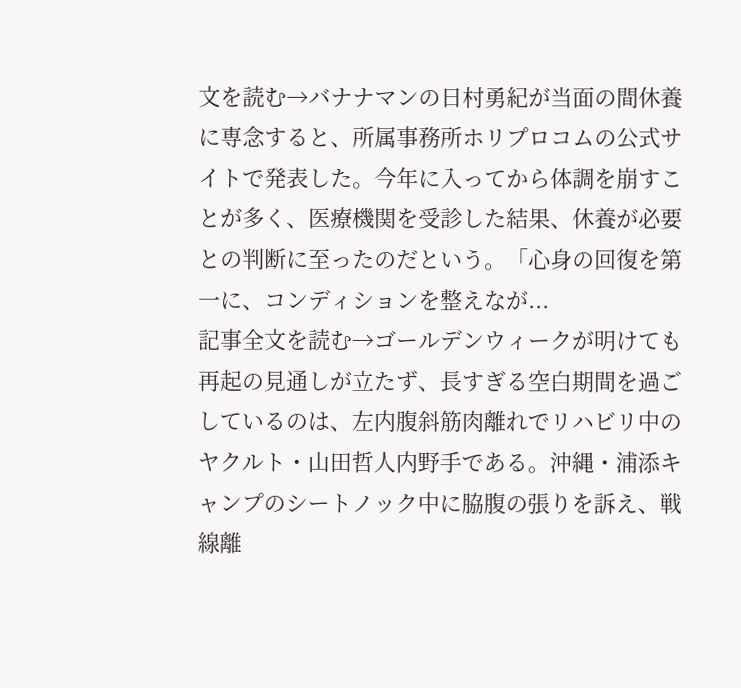文を読む→バナナマンの日村勇紀が当面の間休養に専念すると、所属事務所ホリプロコムの公式サイトで発表した。今年に入ってから体調を崩すことが多く、医療機関を受診した結果、休養が必要との判断に至ったのだという。「心身の回復を第一に、コンディションを整えなが...
記事全文を読む→ゴールデンウィークが明けても再起の見通しが立たず、長すぎる空白期間を過ごしているのは、左内腹斜筋肉離れでリハビリ中のヤクルト・山田哲人内野手である。沖縄・浦添キャンプのシートノック中に脇腹の張りを訴え、戦線離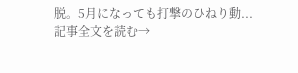脱。5月になっても打撃のひねり動...
記事全文を読む→